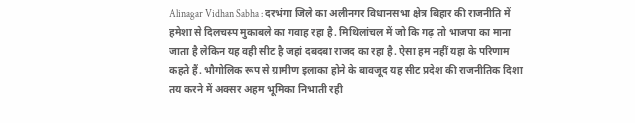Alinagar Vidhan Sabha : दरभंगा जिले का अलीनगर विधानसभा क्षेत्र बिहार की राजनीति में हमेशा से दिलचस्प मुकाबले का गवाह रहा है. मिथिलांचल में जो कि गढ़ तो भाजपा का माना जाता है लेकिन यह वही सीट है जहां दबदबा राजद का रहा है. ऐसा हम नहीं यहा के परिणाम कहते हैं. भौगोलिक रूप से ग्रामीण इलाका होने के बावजूद यह सीट प्रदेश की राजनीतिक दिशा तय करने में अक्सर अहम भूमिका निभाती रही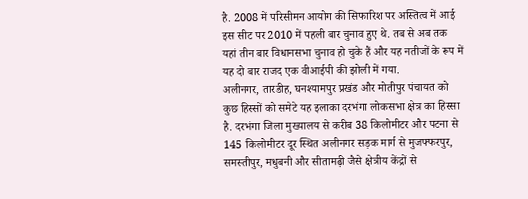है. 2008 में परिसीमन आयोग की सिफारिश पर अस्तित्व में आई इस सीट पर 2010 में पहली बार चुनाव हुए थे. तब से अब तक यहां तीन बार विधानसभा चुनाव हो चुके हैं और यह नतीजों के रूप में यह दो बार राजद एक वीआईपी की झोली में गया.
अलीनगर, तारडीह, घनश्यामपुर प्रखंड और मोतीपुर पंचायत को कुछ हिस्सों को समेटे यह इलाका दरभंगा लोकसभा क्षेत्र का हिस्सा है. दरभंगा जिला मुख्यालय से करीब 38 किलोमीटर और पटना से 145 किलोमीटर दूर स्थित अलीनगर सड़क मार्ग से मुजफ्फरपुर, समस्तीपुर, मधुबनी और सीतामढ़ी जैसे क्षेत्रीय केंद्रों से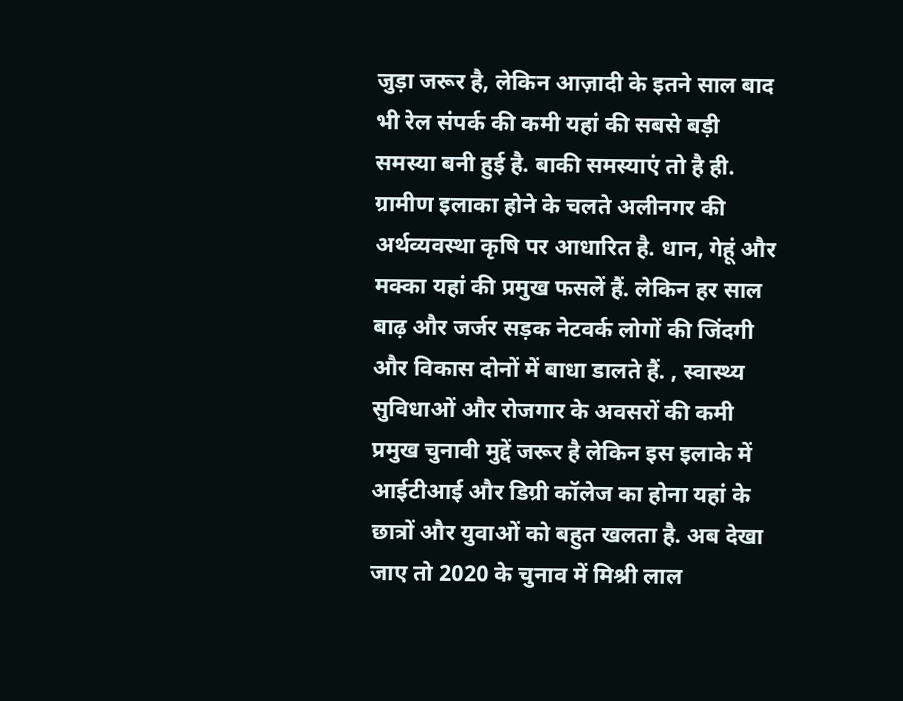जुड़ा जरूर है, लेकिन आज़ादी के इतने साल बाद भी रेल संपर्क की कमी यहां की सबसे बड़ी समस्या बनी हुई है. बाकी समस्याएं तो है ही.
ग्रामीण इलाका होने के चलते अलीनगर की अर्थव्यवस्था कृषि पर आधारित है. धान, गेहूं और मक्का यहां की प्रमुख फसलें हैं. लेकिन हर साल बाढ़ और जर्जर सड़क नेटवर्क लोगों की जिंदगी और विकास दोनों में बाधा डालते हैं. , स्वास्थ्य सुविधाओं और रोजगार के अवसरों की कमी प्रमुख चुनावी मुद्दें जरूर है लेकिन इस इलाके में आईटीआई और डिग्री कॉलेज का होना यहां के छात्रों और युवाओं को बहुत खलता है. अब देखा जाए तो 2020 के चुनाव में मिश्री लाल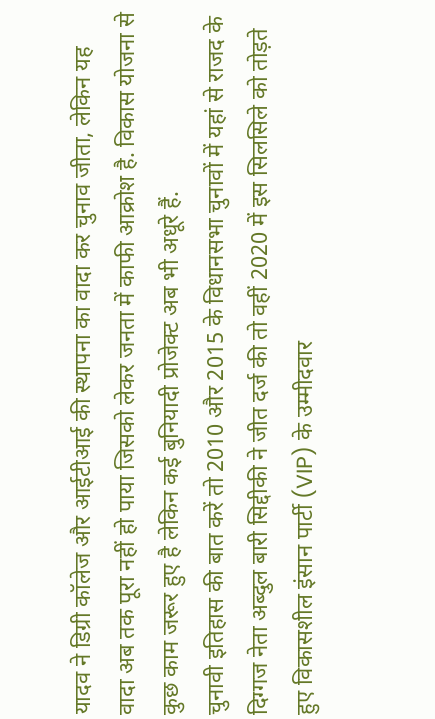यादव ने डिग्री कॉलेज और आईटीआई की स्थापना का वादा कर चुनाव जीता, लेकिन यह वादा अब तक पूरा नहीं हो पाया जिसको लेकर जनता में काफी आक्रोश है. विकास योजना से कुछ काम जरूर हुए है लेकिन कई बुनियादी प्रोजेक्ट अब भी अधूरे हैं.
चुनावी इतिहास की बात करें तो 2010 और 2015 के विधानसभा चुनावों में यहां से राजद के दिग्गज नेता अब्दुल बारी सिद्दीकी ने जीत दर्ज की तो वहीं 2020 में इस सिलसिले को तोड़ते हुए विकासशील इंसान पार्टी (VIP) के उम्मीदवार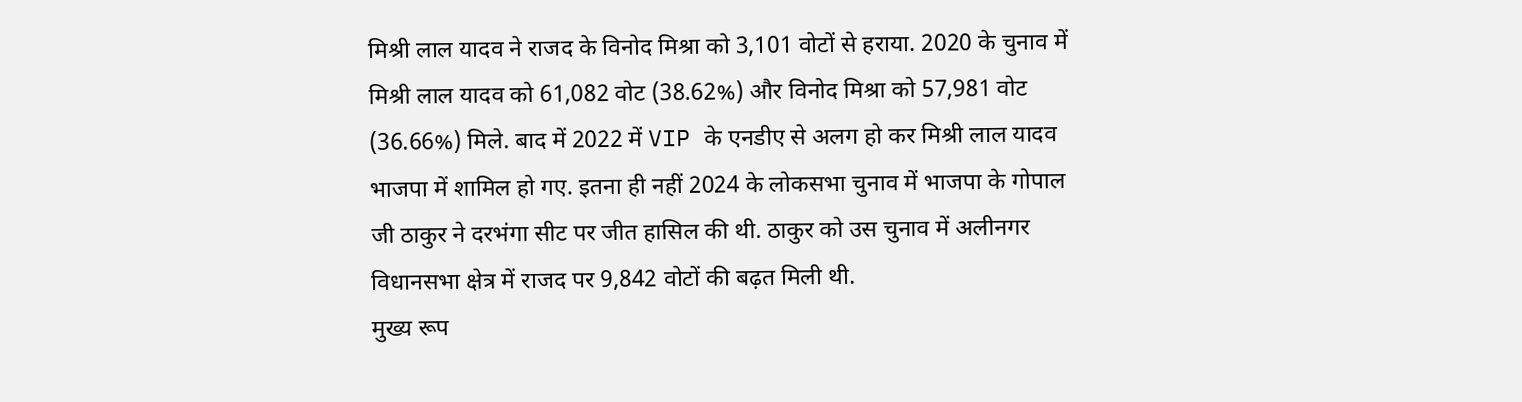मिश्री लाल यादव ने राजद के विनोद मिश्रा को 3,101 वोटों से हराया. 2020 के चुनाव में मिश्री लाल यादव को 61,082 वोट (38.62%) और विनोद मिश्रा को 57,981 वोट (36.66%) मिले. बाद में 2022 में VIP के एनडीए से अलग हो कर मिश्री लाल यादव भाजपा में शामिल हो गए. इतना ही नहीं 2024 के लोकसभा चुनाव में भाजपा के गोपाल जी ठाकुर ने दरभंगा सीट पर जीत हासिल की थी. ठाकुर को उस चुनाव में अलीनगर विधानसभा क्षेत्र में राजद पर 9,842 वोटों की बढ़त मिली थी.
मुख्य रूप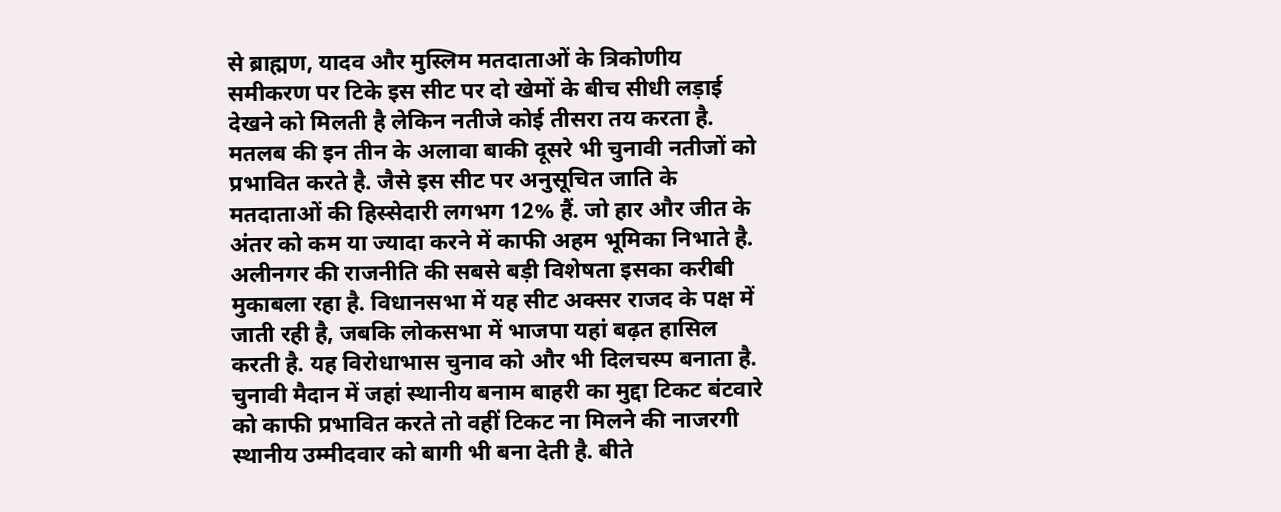से ब्राह्मण, यादव और मुस्लिम मतदाताओं के त्रिकोणीय समीकरण पर टिके इस सीट पर दो खेमों के बीच सीधी लड़ाई देखने को मिलती है लेकिन नतीजे कोई तीसरा तय करता है. मतलब की इन तीन के अलावा बाकी दूसरे भी चुनावी नतीजों को प्रभावित करते है. जैसे इस सीट पर अनुसूचित जाति के मतदाताओं की हिस्सेदारी लगभग 12% हैं. जो हार और जीत के अंतर को कम या ज्यादा करने में काफी अहम भूमिका निभाते है.
अलीनगर की राजनीति की सबसे बड़ी विशेषता इसका करीबी मुकाबला रहा है. विधानसभा में यह सीट अक्सर राजद के पक्ष में जाती रही है, जबकि लोकसभा में भाजपा यहां बढ़त हासिल करती है. यह विरोधाभास चुनाव को और भी दिलचस्प बनाता है. चुनावी मैदान में जहां स्थानीय बनाम बाहरी का मुद्दा टिकट बंटवारे को काफी प्रभावित करते तो वहीं टिकट ना मिलने की नाजरगी स्थानीय उम्मीदवार को बागी भी बना देती है. बीते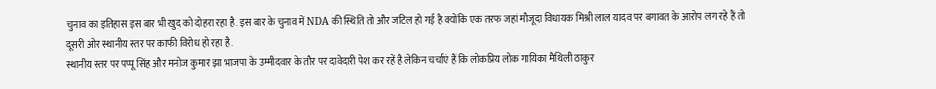चुनाव का इतिहास इस बार भी खुद को दोहरा रहा है. इस बार के चुनाव में NDA की स्थिति तो और जटिल हो गई है क्योंकि एक तरफ जहां मौजूदा विधायक मिश्री लाल यादव पर बगावत के आरोप लग रहे हैं तो दूसरी ओर स्थानीय स्तर पर काफी विरोध हो रहा है.
स्थानीय स्तर पर पप्पू सिंह और मनोज कुमार झा भाजपा के उम्मीदवार के तौर पर दावेदारी पेश कर रहें है लेकिन चर्चाएं हैं कि लोकप्रिय लोक गायिका मैथिली ठाकुर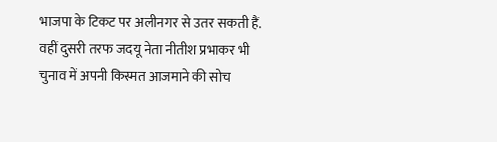भाजपा के टिकट पर अलीनगर से उतर सकती हैं. वहीं दुसरी तरफ जदयू नेता नीतीश प्रभाकर भी चुनाव में अपनी किस्मत आजमाने की सोच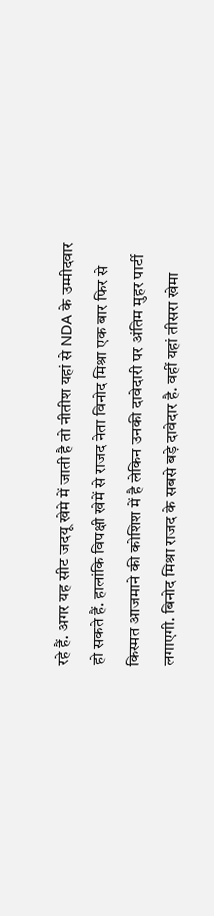रहे हैं. अगर यह सीट जदयू खेमे में जाती है तो नीतीश यहां से NDA के उम्मीदवार हो सकते हैं. हालांकि विपक्षी खेमें से राजद नेता विनोद मिश्रा एक बार फिर से किस्मत आजमाने की कोशिश में है लेकिन उनकी दावेदारी पर अंतिम मुहर पार्टी लगाएगी. बिनोद मिश्रा राजद के सबसे बड़े दावेदार है. वहीं यहां तीसरा खेमा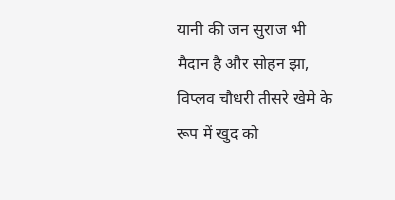यानी की जन सुराज भी मैदान है और सोहन झा, विप्लव चौधरी तीसरे खेमे के रूप में खुद को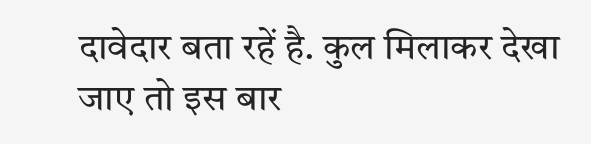दावेदार बता रहें है. कुल मिलाकर देखा जाए तो इस बार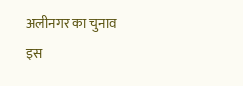अलीनगर का चुनाव इस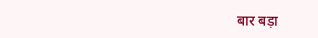बार बड़ा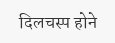दिलचस्प होने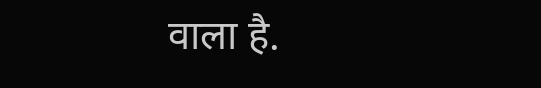वाला है.